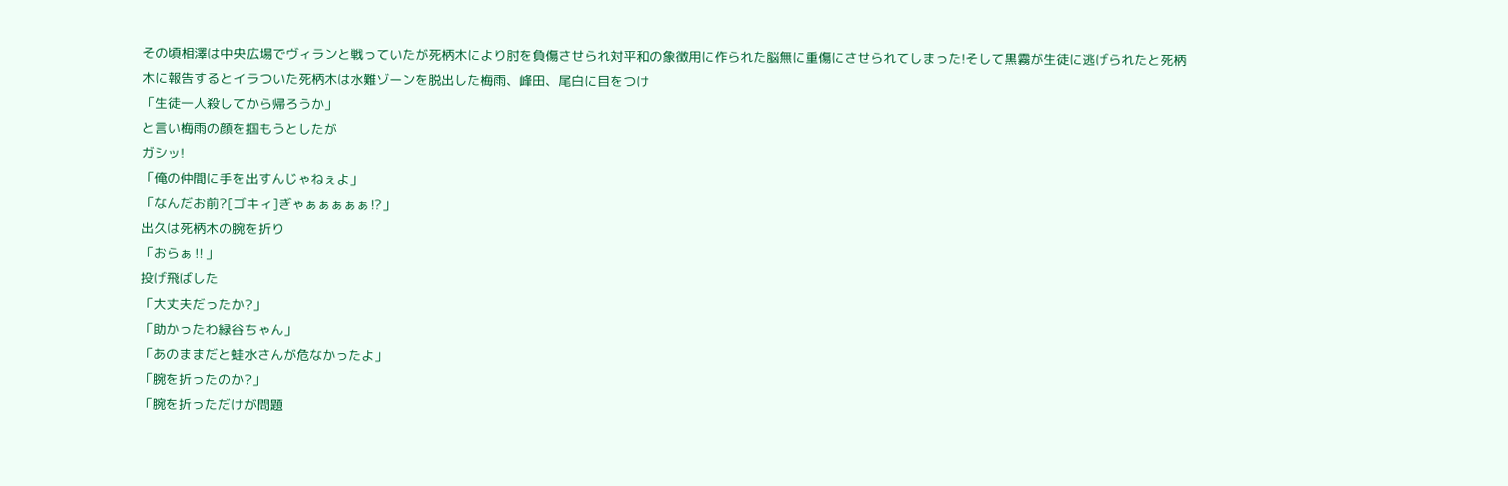その頃相澤は中央広場でヴィランと戦っていたが死柄木により肘を負傷させられ対平和の象徴用に作られた脳無に重傷にさせられてしまった!そして黒霧が生徒に逃げられたと死柄木に報告するとイラついた死柄木は水難ゾーンを脱出した梅雨、峰田、尾白に目をつけ
「生徒一人殺してから帰ろうか」
と言い梅雨の顔を掴もうとしたが
ガシッ!
「俺の仲間に手を出すんじゃねぇよ」
「なんだお前?[ゴキィ]ぎゃぁぁぁぁぁ⁉」
出久は死柄木の腕を折り
「おらぁ‼」
投げ飛ばした
「大丈夫だったか?」
「助かったわ緑谷ちゃん」
「あのままだと蛙水さんが危なかったよ」
「腕を折ったのか?」
「腕を折っただけが問題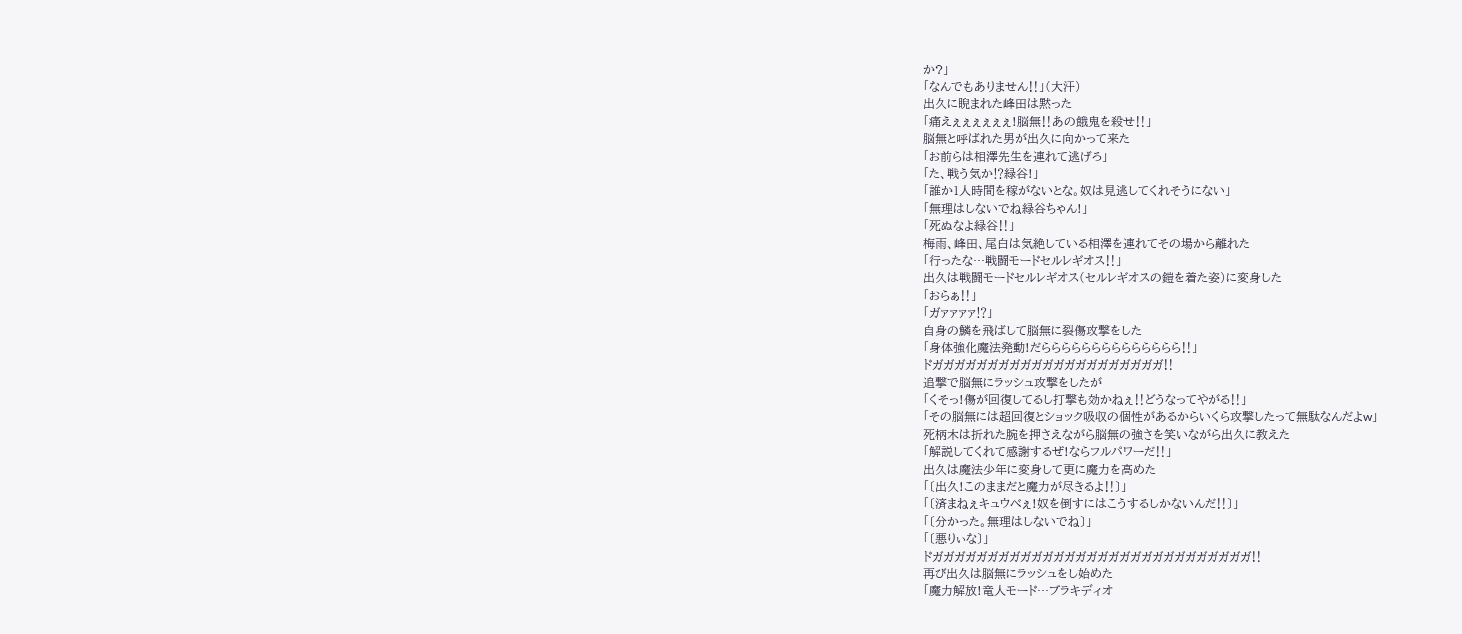か?」
「なんでもありません‼」(大汗)
出久に睨まれた峰田は黙った
「痛えぇぇぇぇぇぇ!脳無‼あの餓鬼を殺せ‼」
脳無と呼ばれた男が出久に向かって来た
「お前らは相澤先生を連れて逃げろ」
「た、戦う気か⁉緑谷!」
「誰か1人時間を稼がないとな。奴は見逃してくれそうにない」
「無理はしないでね緑谷ちゃん!」
「死ぬなよ緑谷‼」
梅雨、峰田、尾白は気絶している相澤を連れてその場から離れた
「行ったな…戦闘モードセルレギオス‼」
出久は戦闘モードセルレギオス(セルレギオスの鎧を着た姿)に変身した
「おらぁ‼」
「ガァァァァ⁉」
自身の鱗を飛ばして脳無に裂傷攻撃をした
「身体強化魔法発動!だらららららららららららららら‼」
ドガガガガガガガガガガガガガガガガガガガガガ‼
追撃で脳無にラッシュ攻撃をしたが
「くそっ!傷が回復してるし打撃も効かねぇ‼どうなってやがる‼」
「その脳無には超回復とショック吸収の個性があるからいくら攻撃したって無駄なんだよw」
死柄木は折れた腕を押さえながら脳無の強さを笑いながら出久に教えた
「解説してくれて感謝するぜ!ならフルパワーだ‼」
出久は魔法少年に変身して更に魔力を高めた
「〔出久!このままだと魔力が尽きるよ‼〕」
「〔済まねぇキュウべぇ!奴を倒すにはこうするしかないんだ‼〕」
「〔分かった。無理はしないでね〕」
「〔悪りぃな〕」
ドガガガガガガガガガガガガガガガガガガガガガガガガガガガガガ‼
再び出久は脳無にラッシュをし始めた
「魔力解放!竜人モード…ブラキディオ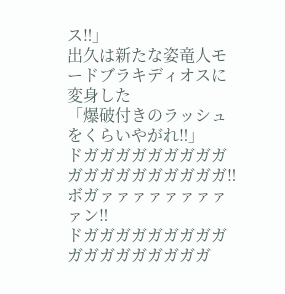ス‼」
出久は新たな姿竜人モードブラキディオスに変身した
「爆破付きのラッシュをくらいやがれ‼」
ドガガガガガガガガガガガガガガガガガガガ‼
ボガァァァァァァァァァン‼
ドガガガガガガガガガガガガガガガガガガ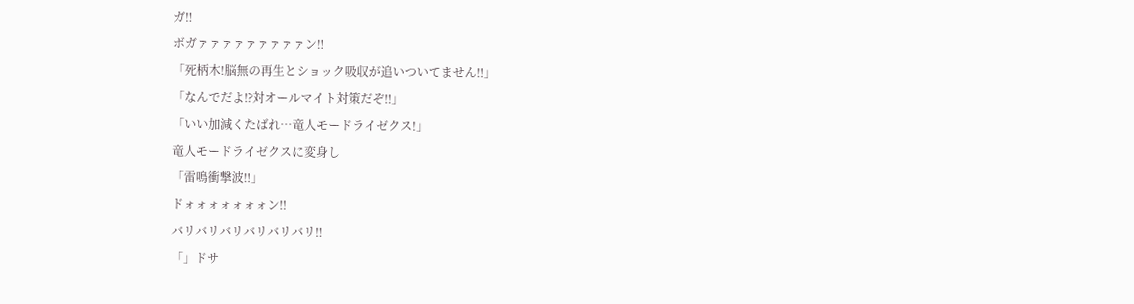ガ‼
ボガァァァァァァァァァン‼
「死柄木!脳無の再生とショック吸収が追いついてません‼」
「なんでだよ⁉対オールマイト対策だぞ‼」
「いい加減くたばれ…竜人モードライゼクス!」
竜人モードライゼクスに変身し
「雷鳴衝撃波‼」
ドォォォォォォォン‼
バリバリバリバリバリバリ‼
「」ドサ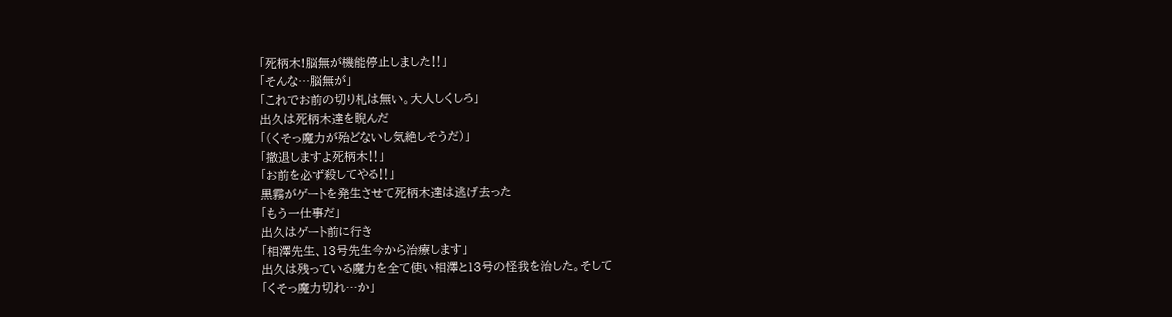「死柄木!脳無が機能停止しました‼」
「そんな…脳無が」
「これでお前の切り札は無い。大人しくしろ」
出久は死柄木達を睨んだ
「(くそっ魔力が殆どないし気絶しそうだ)」
「撤退しますよ死柄木‼」
「お前を必ず殺してやる‼」
黒霧がゲートを発生させて死柄木達は逃げ去った
「もう一仕事だ」
出久はゲート前に行き
「相澤先生、13号先生今から治療します」
出久は残っている魔力を全て使い相澤と13号の怪我を治した。そして
「くそっ魔力切れ…か」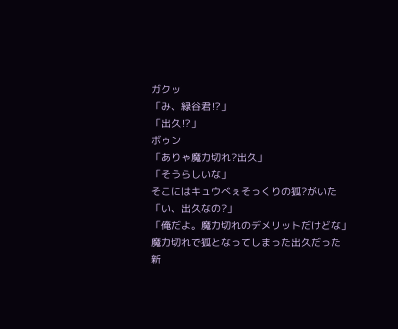ガクッ
「み、緑谷君⁉」
「出久⁉」
ボゥン
「ありゃ魔力切れ?出久」
「そうらしいな」
そこにはキュウべぇそっくりの狐?がいた
「い、出久なの?」
「俺だよ。魔力切れのデメリットだけどな」
魔力切れで狐となってしまった出久だった
新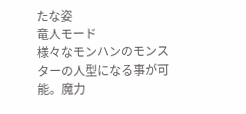たな姿
竜人モード
様々なモンハンのモンスターの人型になる事が可能。魔力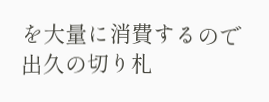を大量に消費するので出久の切り札